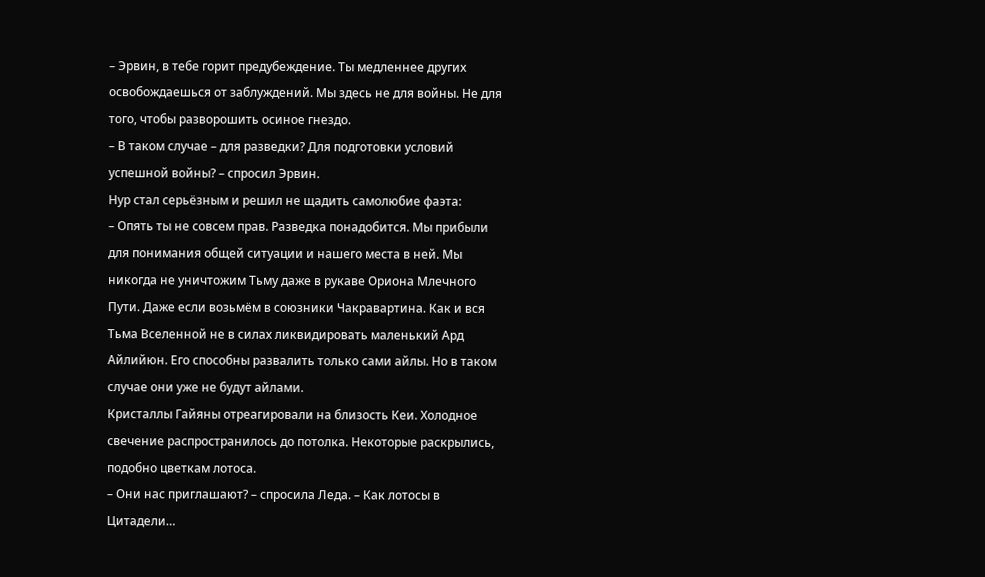– Эрвин, в тебе горит предубеждение. Ты медленнее других освобождаешься от заблуждений. Мы здесь не для войны. Не для того, чтобы разворошить осиное гнездо.
– В таком случае – для разведки? Для подготовки условий успешной войны? – спросил Эрвин.
Нур стал серьёзным и решил не щадить самолюбие фаэта:
– Опять ты не совсем прав. Разведка понадобится. Мы прибыли для понимания общей ситуации и нашего места в ней. Мы никогда не уничтожим Тьму даже в рукаве Ориона Млечного Пути. Даже если возьмём в союзники Чакравартина. Как и вся Тьма Вселенной не в силах ликвидировать маленький Ард Айлийюн. Его способны развалить только сами айлы. Но в таком случае они уже не будут айлами.
Кристаллы Гайяны отреагировали на близость Кеи. Холодное свечение распространилось до потолка. Некоторые раскрылись, подобно цветкам лотоса.
– Они нас приглашают? – спросила Леда. – Как лотосы в Цитадели…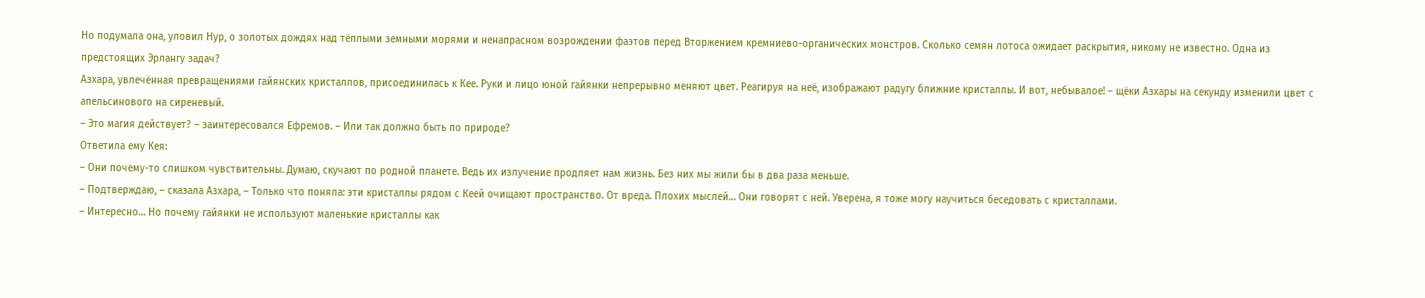Но подумала она, уловил Нур, о золотых дождях над тёплыми земными морями и ненапрасном возрождении фаэтов перед Вторжением кремниево-органических монстров. Сколько семян лотоса ожидает раскрытия, никому не известно. Одна из предстоящих Эрлангу задач?
Азхара, увлечённая превращениями гайянских кристаллов, присоединилась к Кее. Руки и лицо юной гайянки непрерывно меняют цвет. Реагируя на неё, изображают радугу ближние кристаллы. И вот, небывалое! – щёки Азхары на секунду изменили цвет с апельсинового на сиреневый.
– Это магия действует? – заинтересовался Ефремов. – Или так должно быть по природе?
Ответила ему Кея:
– Они почему-то слишком чувствительны. Думаю, скучают по родной планете. Ведь их излучение продляет нам жизнь. Без них мы жили бы в два раза меньше.
– Подтверждаю, – сказала Азхара, – Только что поняла: эти кристаллы рядом с Кеей очищают пространство. От вреда. Плохих мыслей… Они говорят с ней. Уверена, я тоже могу научиться беседовать с кристаллами.
– Интересно… Но почему гайянки не используют маленькие кристаллы как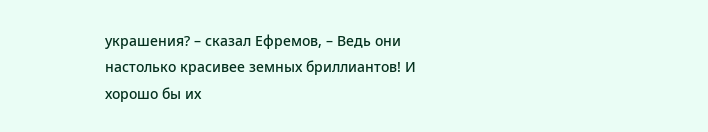украшения? – сказал Ефремов, – Ведь они настолько красивее земных бриллиантов! И хорошо бы их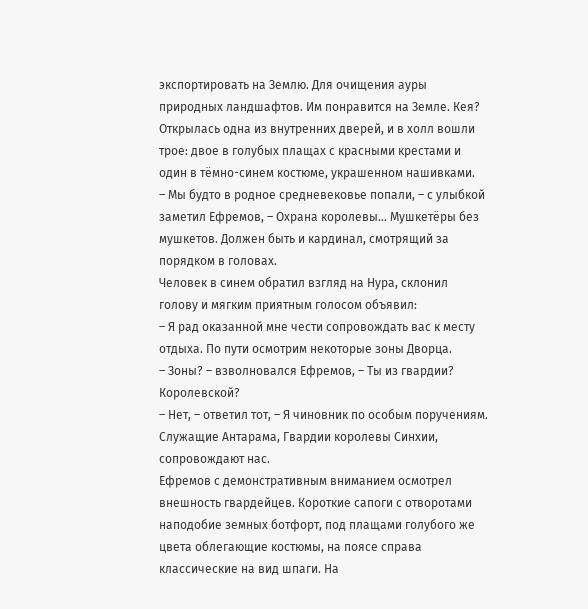экспортировать на Землю. Для очищения ауры природных ландшафтов. Им понравится на Земле. Кея?
Открылась одна из внутренних дверей, и в холл вошли трое: двое в голубых плащах с красными крестами и один в тёмно-синем костюме, украшенном нашивками.
– Мы будто в родное средневековье попали, – с улыбкой заметил Ефремов, – Охрана королевы… Мушкетёры без мушкетов. Должен быть и кардинал, смотрящий за порядком в головах.
Человек в синем обратил взгляд на Нура, склонил голову и мягким приятным голосом объявил:
– Я рад оказанной мне чести сопровождать вас к месту отдыха. По пути осмотрим некоторые зоны Дворца.
– Зоны? – взволновался Ефремов, – Ты из гвардии? Королевской?
– Нет, – ответил тот, – Я чиновник по особым поручениям. Служащие Антарама, Гвардии королевы Синхии, сопровождают нас.
Ефремов с демонстративным вниманием осмотрел внешность гвардейцев. Короткие сапоги с отворотами наподобие земных ботфорт, под плащами голубого же цвета облегающие костюмы, на поясе справа классические на вид шпаги. На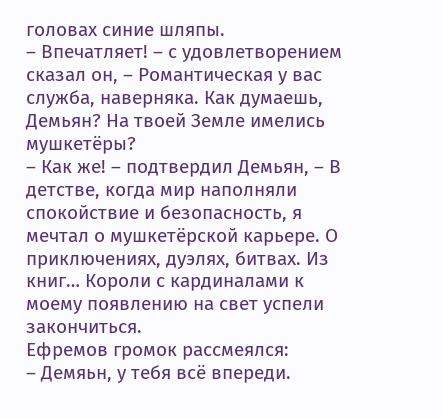головах синие шляпы.
– Впечатляет! – с удовлетворением сказал он, – Романтическая у вас служба, наверняка. Как думаешь, Демьян? На твоей Земле имелись мушкетёры?
– Как же! – подтвердил Демьян, – В детстве, когда мир наполняли спокойствие и безопасность, я мечтал о мушкетёрской карьере. О приключениях, дуэлях, битвах. Из книг… Короли с кардиналами к моему появлению на свет успели закончиться.
Ефремов громок рассмеялся:
– Демяьн, у тебя всё впереди.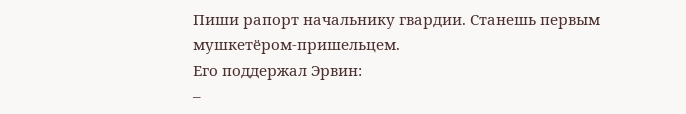Пиши рапорт начальнику гвардии. Станешь первым мушкетёром-пришельцем.
Его поддержал Эрвин:
–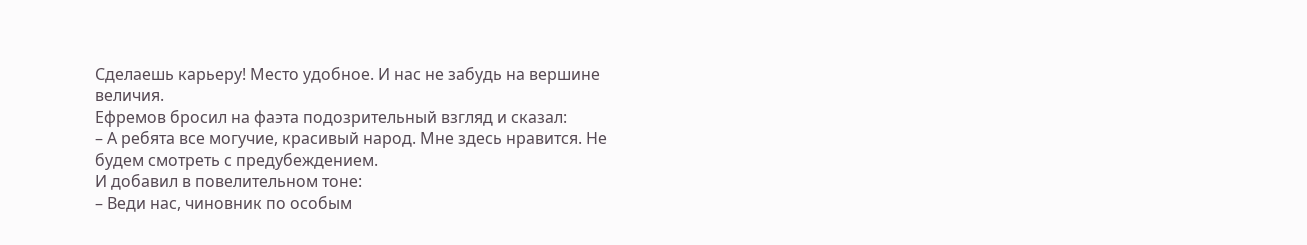Сделаешь карьеру! Место удобное. И нас не забудь на вершине величия.
Ефремов бросил на фаэта подозрительный взгляд и сказал:
– А ребята все могучие, красивый народ. Мне здесь нравится. Не будем смотреть с предубеждением.
И добавил в повелительном тоне:
– Веди нас, чиновник по особым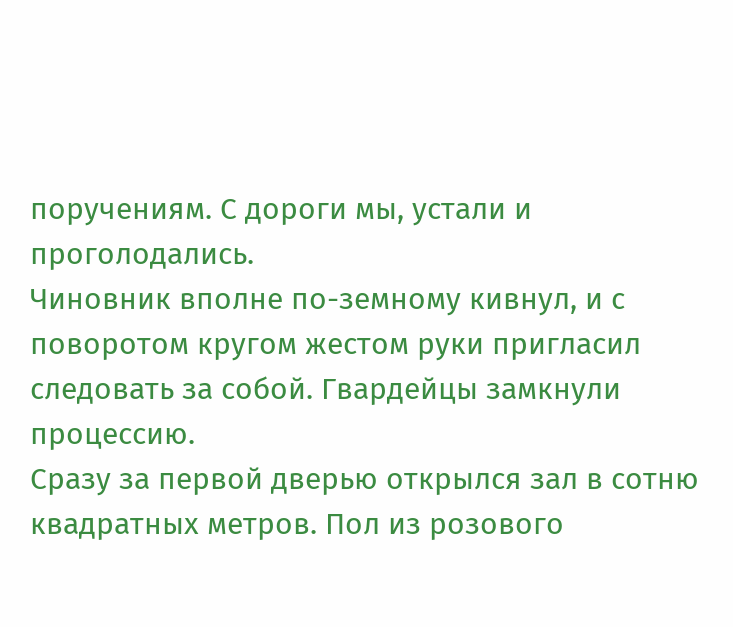поручениям. С дороги мы, устали и проголодались.
Чиновник вполне по-земному кивнул, и с поворотом кругом жестом руки пригласил следовать за собой. Гвардейцы замкнули процессию.
Сразу за первой дверью открылся зал в сотню квадратных метров. Пол из розового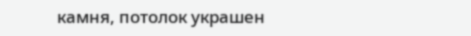камня, потолок украшен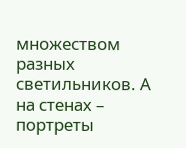множеством разных светильников. А на стенах – портреты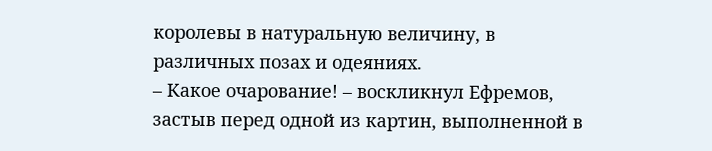королевы в натуральную величину, в различных позах и одеяниях.
– Какое очарование! – воскликнул Ефремов, застыв перед одной из картин, выполненной в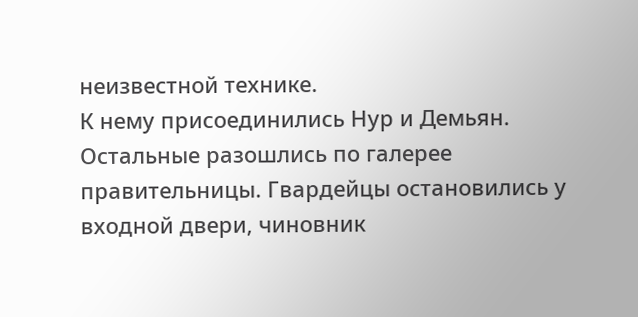неизвестной технике.
К нему присоединились Нур и Демьян. Остальные разошлись по галерее правительницы. Гвардейцы остановились у входной двери, чиновник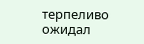терпеливо ожидал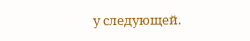у следующей.